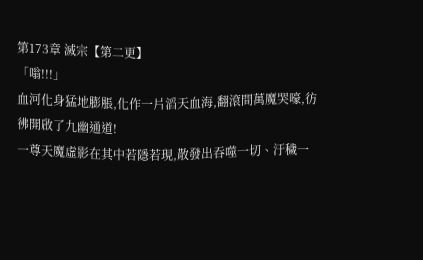第173章 滅宗【第二更】
「嗡!!!」
血河化身猛地膨脹,化作一片滔天血海,翻滾間萬魔哭嚎,彷彿開啟了九幽通道!
一尊天魔虛影在其中若隱若現,散發出吞噬一切、汙穢一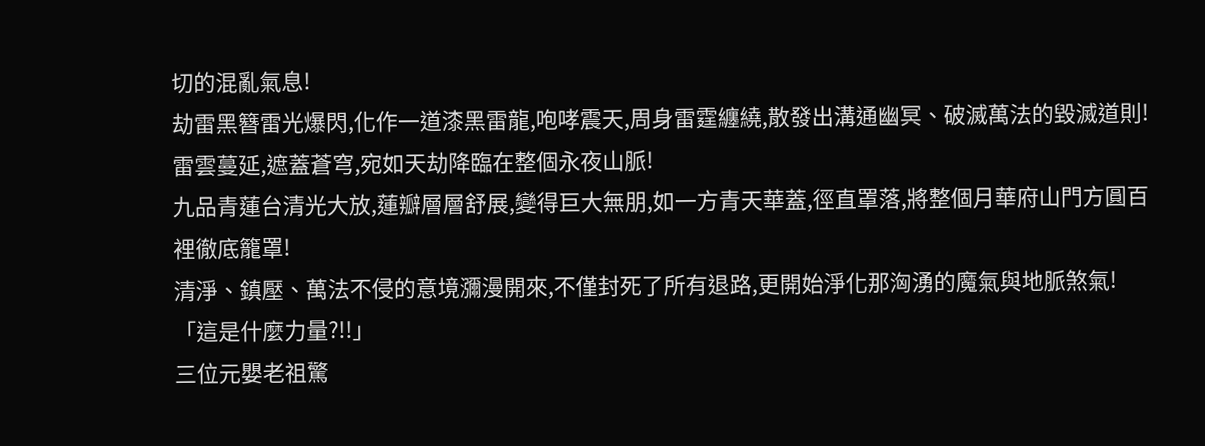切的混亂氣息!
劫雷黑簪雷光爆閃,化作一道漆黑雷龍,咆哮震天,周身雷霆纏繞,散發出溝通幽冥、破滅萬法的毀滅道則!
雷雲蔓延,遮蓋蒼穹,宛如天劫降臨在整個永夜山脈!
九品青蓮台清光大放,蓮瓣層層舒展,變得巨大無朋,如一方青天華蓋,徑直罩落,將整個月華府山門方圓百裡徹底籠罩!
清淨、鎮壓、萬法不侵的意境瀰漫開來,不僅封死了所有退路,更開始淨化那洶湧的魔氣與地脈煞氣!
「這是什麼力量?!!」
三位元嬰老祖驚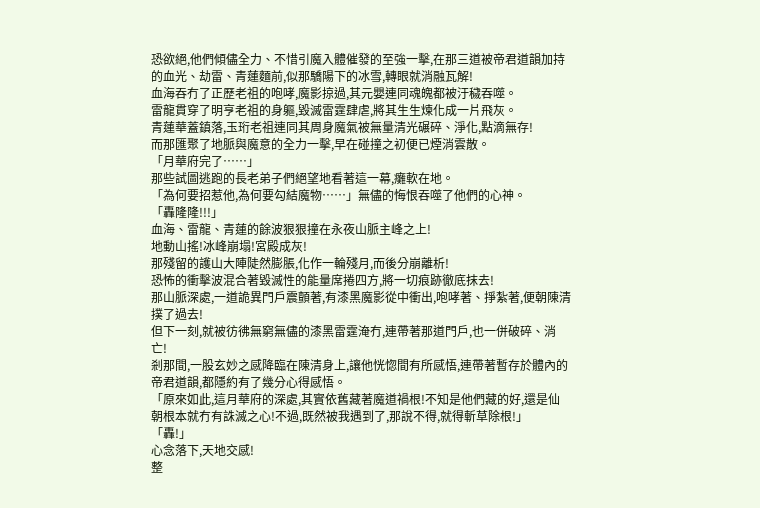恐欲絕,他們傾儘全力、不惜引魔入體催發的至強一擊,在那三道被帝君道韻加持的血光、劫雷、青蓮麵前,似那驕陽下的冰雪,轉眼就消融瓦解!
血海吞冇了正歷老祖的咆哮,魔影掠過,其元嬰連同魂魄都被汙穢吞噬。
雷龍貫穿了明亨老祖的身軀,毀滅雷霆肆虐,將其生生煉化成一片飛灰。
青蓮華蓋鎮落,玉珩老祖連同其周身魔氣被無量清光碾碎、淨化,點滴無存!
而那匯聚了地脈與魔意的全力一擊,早在碰撞之初便已煙消雲散。
「月華府完了……」
那些試圖逃跑的長老弟子們絕望地看著這一幕,癱軟在地。
「為何要招惹他,為何要勾結魔物……」無儘的悔恨吞噬了他們的心神。
「轟隆隆!!!」
血海、雷龍、青蓮的餘波狠狠撞在永夜山脈主峰之上!
地動山搖!冰峰崩塌!宮殿成灰!
那殘留的護山大陣陡然膨脹,化作一輪殘月,而後分崩離析!
恐怖的衝擊波混合著毀滅性的能量席捲四方,將一切痕跡徹底抹去!
那山脈深處,一道詭異門戶震顫著,有漆黑魔影從中衝出,咆哮著、掙紮著,便朝陳清撲了過去!
但下一刻,就被彷彿無窮無儘的漆黑雷霆淹冇,連帶著那道門戶,也一併破碎、消亡!
剎那間,一股玄妙之感降臨在陳清身上,讓他恍惚間有所感悟,連帶著暫存於體內的帝君道韻,都隱約有了幾分心得感悟。
「原來如此,這月華府的深處,其實依舊藏著魔道禍根!不知是他們藏的好,還是仙朝根本就冇有誅滅之心!不過,既然被我遇到了,那說不得,就得斬草除根!」
「轟!」
心念落下,天地交感!
整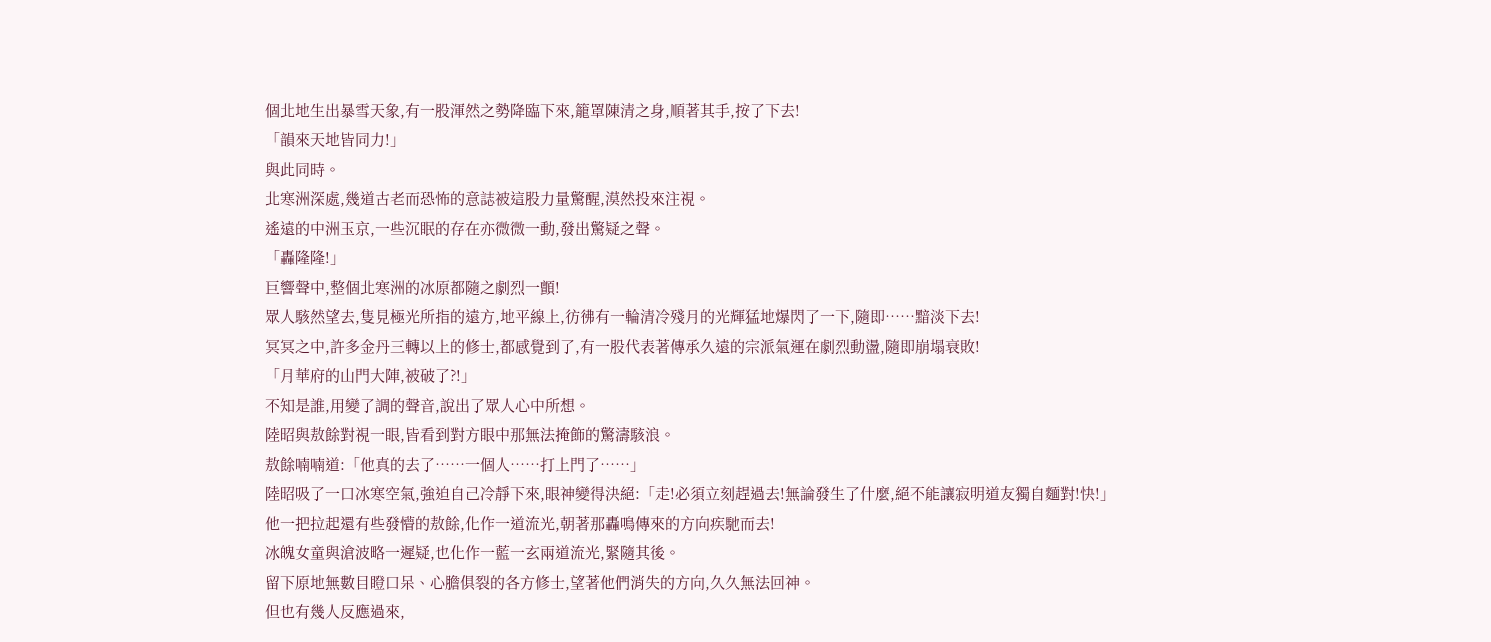個北地生出暴雪天象,有一股渾然之勢降臨下來,籠罩陳清之身,順著其手,按了下去!
「韻來天地皆同力!」
與此同時。
北寒洲深處,幾道古老而恐怖的意誌被這股力量驚醒,漠然投來注視。
遙遠的中洲玉京,一些沉眠的存在亦微微一動,發出驚疑之聲。
「轟隆隆!」
巨響聲中,整個北寒洲的冰原都隨之劇烈一顫!
眾人駭然望去,隻見極光所指的遠方,地平線上,彷彿有一輪清冷殘月的光輝猛地爆閃了一下,隨即……黯淡下去!
冥冥之中,許多金丹三轉以上的修士,都感覺到了,有一股代表著傳承久遠的宗派氣運在劇烈動盪,隨即崩塌衰敗!
「月華府的山門大陣,被破了?!」
不知是誰,用變了調的聲音,說出了眾人心中所想。
陸昭與敖餘對視一眼,皆看到對方眼中那無法掩飾的驚濤駭浪。
敖餘喃喃道:「他真的去了……一個人……打上門了……」
陸昭吸了一口冰寒空氣,強迫自己冷靜下來,眼神變得決絕:「走!必須立刻趕過去!無論發生了什麼,絕不能讓寂明道友獨自麵對!快!」
他一把拉起還有些發懵的敖餘,化作一道流光,朝著那轟鳴傳來的方向疾馳而去!
冰魄女童與滄波略一遲疑,也化作一藍一玄兩道流光,緊隨其後。
留下原地無數目瞪口呆、心膽俱裂的各方修士,望著他們消失的方向,久久無法回神。
但也有幾人反應過來,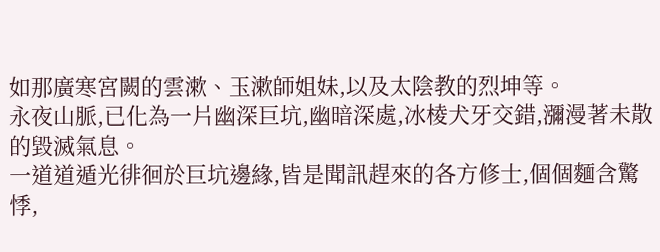如那廣寒宮闕的雲漱、玉漱師姐妹,以及太陰教的烈坤等。
永夜山脈,已化為一片幽深巨坑,幽暗深處,冰棱犬牙交錯,瀰漫著未散的毀滅氣息。
一道道遁光徘徊於巨坑邊緣,皆是聞訊趕來的各方修士,個個麵含驚悸,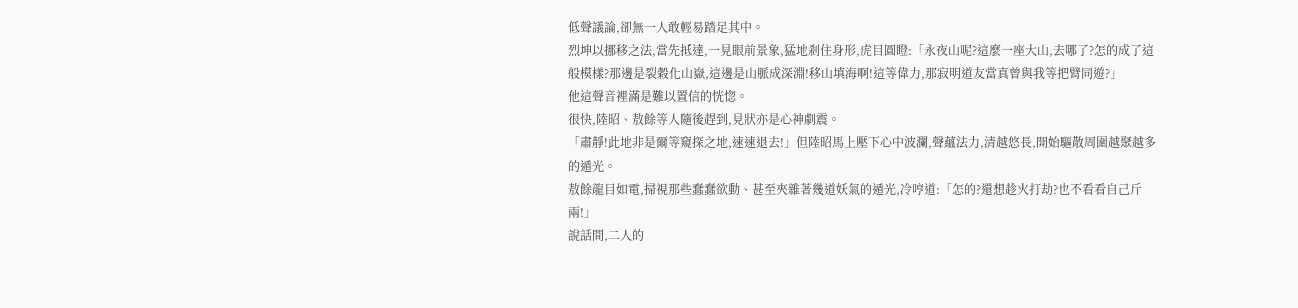低聲議論,卻無一人敢輕易踏足其中。
烈坤以挪移之法,當先抵達,一見眼前景象,猛地剎住身形,虎目圓瞪:「永夜山呢?這麼一座大山,去哪了?怎的成了這般模樣?那邊是裂穀化山嶽,這邊是山脈成深淵!移山填海啊!這等偉力,那寂明道友當真曾與我等把臂同遊?」
他這聲音裡滿是難以置信的恍惚。
很快,陸昭、敖餘等人隨後趕到,見狀亦是心神劇震。
「肅靜!此地非是爾等窺探之地,速速退去!」但陸昭馬上壓下心中波瀾,聲蘊法力,清越悠長,開始驅散周圍越聚越多的遁光。
敖餘龍目如電,掃視那些蠢蠢欲動、甚至夾雜著幾道妖氣的遁光,冷哼道:「怎的?還想趁火打劫?也不看看自己斤兩!」
說話間,二人的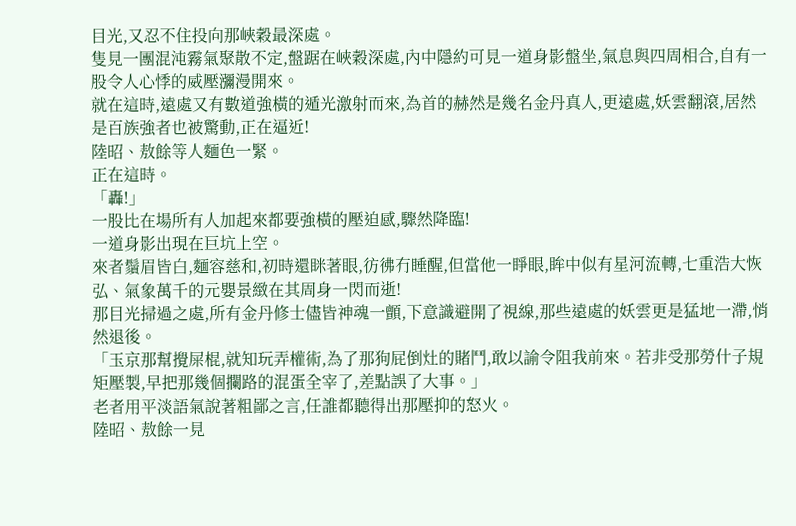目光,又忍不住投向那峽穀最深處。
隻見一團混沌霧氣聚散不定,盤踞在峽穀深處,內中隱約可見一道身影盤坐,氣息與四周相合,自有一股令人心悸的威壓瀰漫開來。
就在這時,遠處又有數道強橫的遁光激射而來,為首的赫然是幾名金丹真人,更遠處,妖雲翻滾,居然是百族強者也被驚動,正在逼近!
陸昭、敖餘等人麵色一緊。
正在這時。
「轟!」
一股比在場所有人加起來都要強橫的壓迫感,驟然降臨!
一道身影出現在巨坑上空。
來者鬚眉皆白,麵容慈和,初時還眯著眼,彷彿冇睡醒,但當他一睜眼,眸中似有星河流轉,七重浩大恢弘、氣象萬千的元嬰景緻在其周身一閃而逝!
那目光掃過之處,所有金丹修士儘皆神魂一顫,下意識避開了視線,那些遠處的妖雲更是猛地一滯,悄然退後。
「玉京那幫攪屎棍,就知玩弄權術,為了那狗屁倒灶的賭鬥,敢以諭令阻我前來。若非受那勞什子規矩壓製,早把那幾個攔路的混蛋全宰了,差點誤了大事。」
老者用平淡語氣說著粗鄙之言,任誰都聽得出那壓抑的怒火。
陸昭、敖餘一見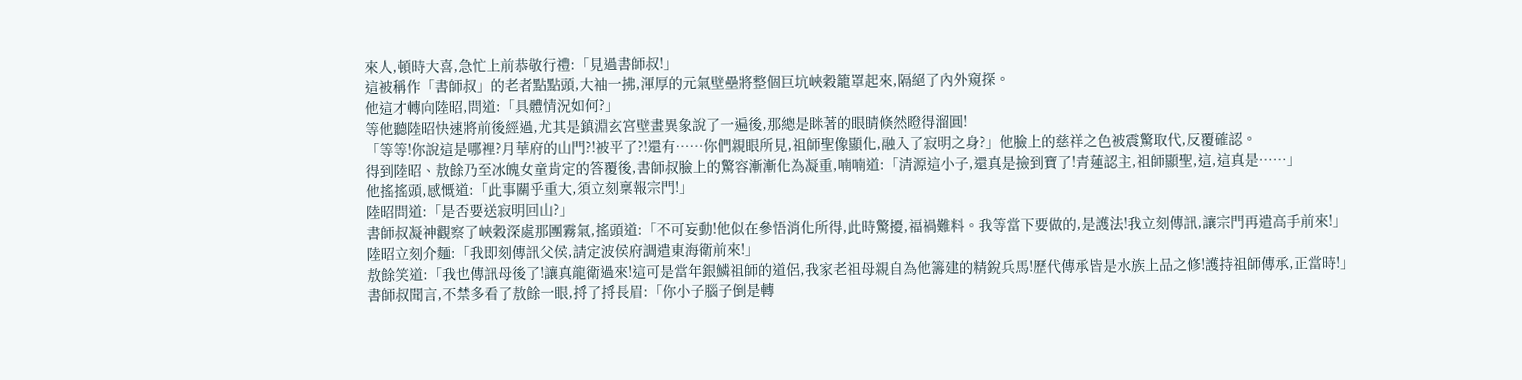來人,頓時大喜,急忙上前恭敬行禮:「見過書師叔!」
這被稱作「書師叔」的老者點點頭,大袖一拂,渾厚的元氣壁壘將整個巨坑峽穀籠罩起來,隔絕了內外窺探。
他這才轉向陸昭,問道:「具體情況如何?」
等他聽陸昭快速將前後經過,尤其是鎮淵玄宮壁畫異象說了一遍後,那總是眯著的眼睛倏然瞪得溜圓!
「等等!你說這是哪裡?月華府的山門?!被平了?!還有……你們親眼所見,祖師聖像顯化,融入了寂明之身?」他臉上的慈祥之色被震驚取代,反覆確認。
得到陸昭、敖餘乃至冰魄女童肯定的答覆後,書師叔臉上的驚容漸漸化為凝重,喃喃道:「清源這小子,還真是撿到寶了!青蓮認主,祖師顯聖,這,這真是……」
他搖搖頭,感慨道:「此事關乎重大,須立刻稟報宗門!」
陸昭問道:「是否要送寂明回山?」
書師叔凝神觀察了峽穀深處那團霧氣,搖頭道:「不可妄動!他似在參悟消化所得,此時驚擾,福禍難料。我等當下要做的,是護法!我立刻傳訊,讓宗門再遣高手前來!」
陸昭立刻介麵:「我即刻傳訊父侯,請定波侯府調遣東海衛前來!」
敖餘笑道:「我也傳訊母後了!讓真龍衛過來!這可是當年銀鱗祖師的道侶,我家老祖母親自為他籌建的精銳兵馬!歷代傳承皆是水族上品之修!護持祖師傳承,正當時!」
書師叔聞言,不禁多看了敖餘一眼,捋了捋長眉:「你小子腦子倒是轉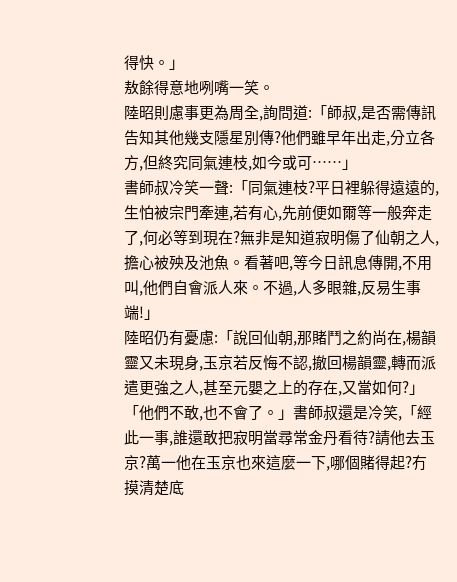得快。」
敖餘得意地咧嘴一笑。
陸昭則慮事更為周全,詢問道:「師叔,是否需傳訊告知其他幾支隱星別傳?他們雖早年出走,分立各方,但終究同氣連枝,如今或可……」
書師叔冷笑一聲:「同氣連枝?平日裡躲得遠遠的,生怕被宗門牽連,若有心,先前便如爾等一般奔走了,何必等到現在?無非是知道寂明傷了仙朝之人,擔心被殃及池魚。看著吧,等今日訊息傳開,不用叫,他們自會派人來。不過,人多眼雜,反易生事端!」
陸昭仍有憂慮:「說回仙朝,那賭鬥之約尚在,楊韻靈又未現身,玉京若反悔不認,撤回楊韻靈,轉而派遣更強之人,甚至元嬰之上的存在,又當如何?」
「他們不敢,也不會了。」書師叔還是冷笑,「經此一事,誰還敢把寂明當尋常金丹看待?請他去玉京?萬一他在玉京也來這麼一下,哪個賭得起?冇摸清楚底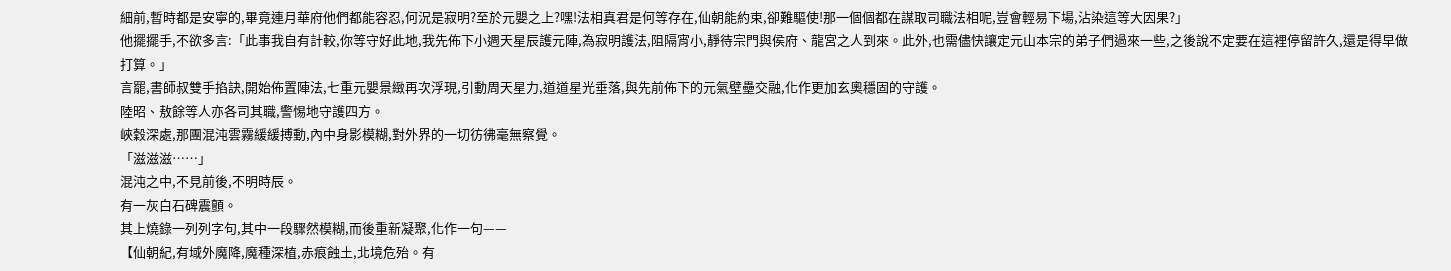細前,暫時都是安寧的,畢竟連月華府他們都能容忍,何況是寂明?至於元嬰之上?嘿!法相真君是何等存在,仙朝能約束,卻難驅使!那一個個都在謀取司職法相呢,豈會輕易下場,沾染這等大因果?」
他擺擺手,不欲多言:「此事我自有計較,你等守好此地,我先佈下小週天星辰護元陣,為寂明護法,阻隔宵小,靜待宗門與侯府、龍宮之人到來。此外,也需儘快讓定元山本宗的弟子們過來一些,之後說不定要在這裡停留許久,還是得早做打算。」
言罷,書師叔雙手掐訣,開始佈置陣法,七重元嬰景緻再次浮現,引動周天星力,道道星光垂落,與先前佈下的元氣壁壘交融,化作更加玄奧穩固的守護。
陸昭、敖餘等人亦各司其職,警惕地守護四方。
峽穀深處,那團混沌雲霧緩緩搏動,內中身影模糊,對外界的一切彷彿毫無察覺。
「滋滋滋……」
混沌之中,不見前後,不明時辰。
有一灰白石碑震顫。
其上燒錄一列列字句,其中一段驟然模糊,而後重新凝聚,化作一句——
【仙朝紀,有域外魔降,魔種深植,赤痕蝕土,北境危殆。有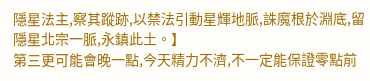隱星法主,察其蹤跡,以禁法引動星輝地脈,誅魔根於淵底,留隱星北宗一脈,永鎮此土。】
第三更可能會晚一點,今天精力不濟,不一定能保證零點前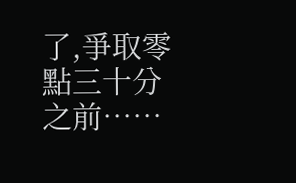了,爭取零點三十分之前……